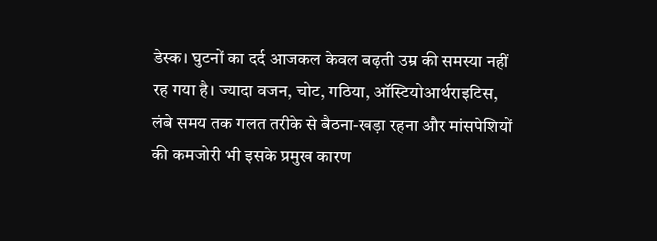डेस्क। घुटनों का दर्द आजकल केवल बढ़ती उम्र की समस्या नहीं रह गया है। ज्यादा वजन, चोट, गठिया, ऑस्टियोआर्थराइटिस, लंबे समय तक गलत तरीके से बैठना-खड़ा रहना और मांसपेशियों की कमजोरी भी इसके प्रमुख कारण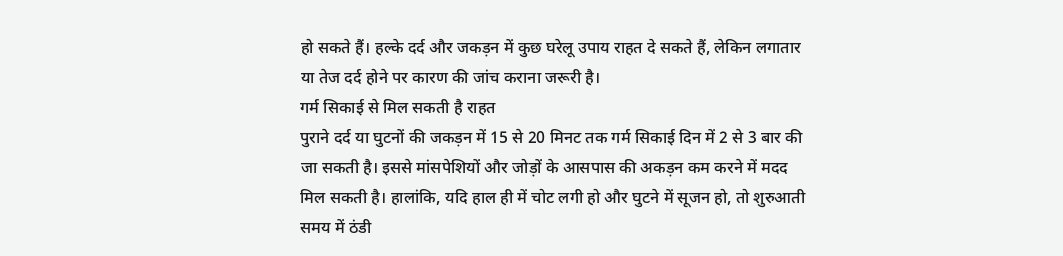हो सकते हैं। हल्के दर्द और जकड़न में कुछ घरेलू उपाय राहत दे सकते हैं, लेकिन लगातार या तेज दर्द होने पर कारण की जांच कराना जरूरी है।
गर्म सिकाई से मिल सकती है राहत
पुराने दर्द या घुटनों की जकड़न में 15 से 20 मिनट तक गर्म सिकाई दिन में 2 से 3 बार की जा सकती है। इससे मांसपेशियों और जोड़ों के आसपास की अकड़न कम करने में मदद मिल सकती है। हालांकि, यदि हाल ही में चोट लगी हो और घुटने में सूजन हो, तो शुरुआती समय में ठंडी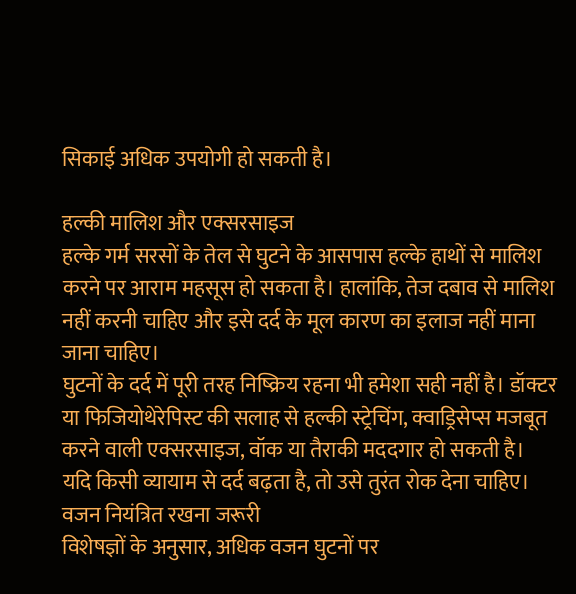सिकाई अधिक उपयोगी हो सकती है।

हल्की मालिश और एक्सरसाइज
हल्के गर्म सरसों के तेल से घुटने के आसपास हल्के हाथों से मालिश करने पर आराम महसूस हो सकता है। हालांकि, तेज दबाव से मालिश नहीं करनी चाहिए और इसे दर्द के मूल कारण का इलाज नहीं माना जाना चाहिए।
घुटनों के दर्द में पूरी तरह निष्क्रिय रहना भी हमेशा सही नहीं है। डॉक्टर या फिजियोथेरेपिस्ट की सलाह से हल्की स्ट्रेचिंग, क्वाड्रिसेप्स मजबूत करने वाली एक्सरसाइज, वॉक या तैराकी मददगार हो सकती है। यदि किसी व्यायाम से दर्द बढ़ता है, तो उसे तुरंत रोक देना चाहिए।
वजन नियंत्रित रखना जरूरी
विशेषज्ञों के अनुसार, अधिक वजन घुटनों पर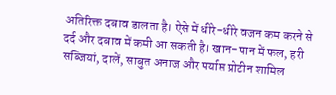अतिरिक्त दबाव डालता है। ऐसे में धीरे-धीरे वजन कम करने से दर्द और दबाव में कमी आ सकती है। खान-पान में फल, हरी सब्जियां, दालें, साबुत अनाज और पर्याप्त प्रोटीन शामिल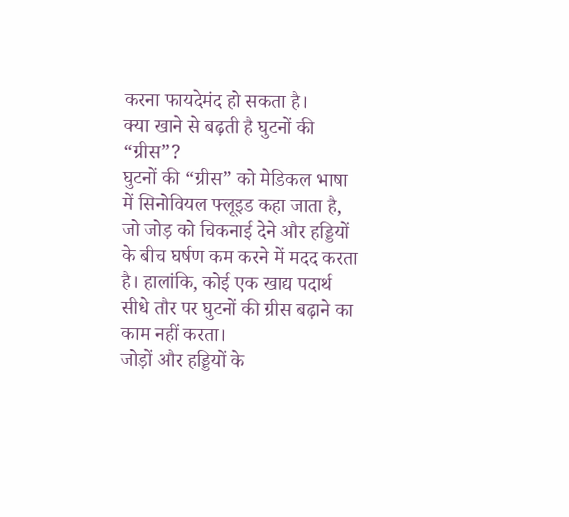करना फायदेमंद हो सकता है।
क्या खाने से बढ़ती है घुटनों की “ग्रीस”?
घुटनों की “ग्रीस” को मेडिकल भाषा में सिनोवियल फ्लूइड कहा जाता है, जो जोड़ को चिकनाई देने और हड्डियों के बीच घर्षण कम करने में मदद करता है। हालांकि, कोई एक खाद्य पदार्थ सीधे तौर पर घुटनों की ग्रीस बढ़ाने का काम नहीं करता।
जोड़ों और हड्डियों के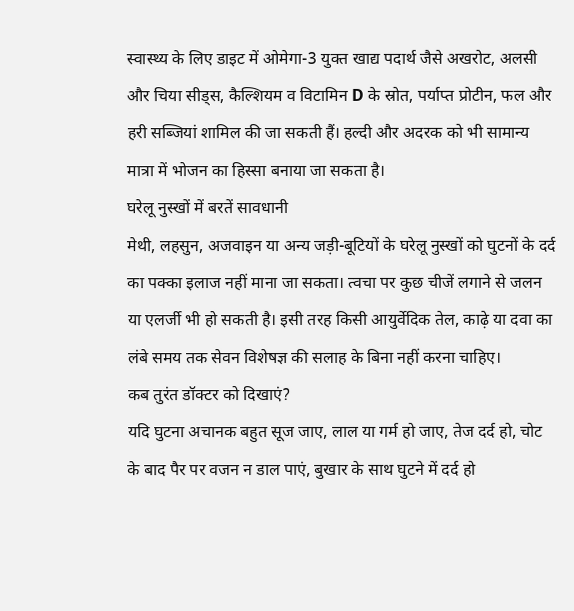स्वास्थ्य के लिए डाइट में ओमेगा-3 युक्त खाद्य पदार्थ जैसे अखरोट, अलसी और चिया सीड्स, कैल्शियम व विटामिन D के स्रोत, पर्याप्त प्रोटीन, फल और हरी सब्जियां शामिल की जा सकती हैं। हल्दी और अदरक को भी सामान्य मात्रा में भोजन का हिस्सा बनाया जा सकता है।
घरेलू नुस्खों में बरतें सावधानी
मेथी, लहसुन, अजवाइन या अन्य जड़ी-बूटियों के घरेलू नुस्खों को घुटनों के दर्द का पक्का इलाज नहीं माना जा सकता। त्वचा पर कुछ चीजें लगाने से जलन या एलर्जी भी हो सकती है। इसी तरह किसी आयुर्वेदिक तेल, काढ़े या दवा का लंबे समय तक सेवन विशेषज्ञ की सलाह के बिना नहीं करना चाहिए।
कब तुरंत डॉक्टर को दिखाएं?
यदि घुटना अचानक बहुत सूज जाए, लाल या गर्म हो जाए, तेज दर्द हो, चोट के बाद पैर पर वजन न डाल पाएं, बुखार के साथ घुटने में दर्द हो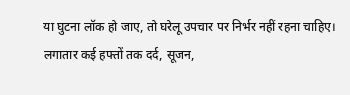या घुटना लॉक हो जाए, तो घरेलू उपचार पर निर्भर नहीं रहना चाहिए।
लगातार कई हफ्तों तक दर्द, सूजन,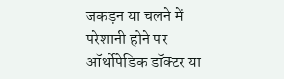जकड़न या चलने में परेशानी होने पर ऑर्थोपेडिक डॉक्टर या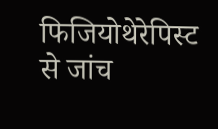फिजियोथेरेपिस्ट से जांच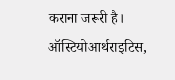कराना जरूरी है। ऑस्टियोआर्थराइटिस,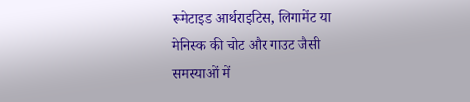रूमेटाइड आर्थराइटिस, लिगामेंट या मेनिस्क की चोट और गाउट जैसी समस्याओं में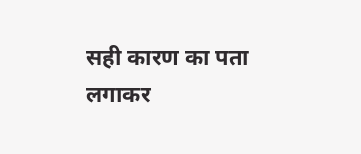सही कारण का पता लगाकर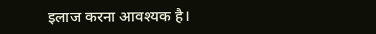इलाज करना आवश्यक है।